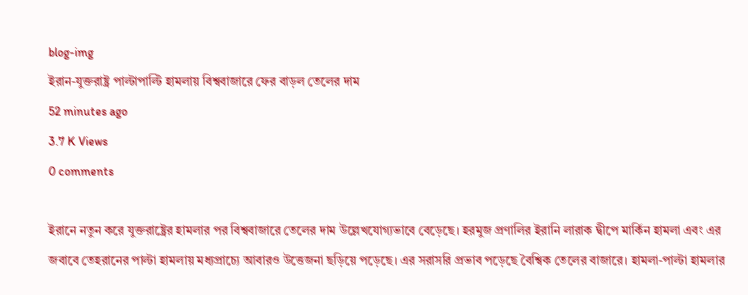blog-img
ইরান-যুক্তরাষ্ট্র পাল্টাপাল্টি হামলায় বিশ্ববাজারে ফের বাড়ল তেলের দাম
52 minutes ago
3.7 K Views
0 comments

ইরানে নতুন করে যুক্তরাষ্ট্রের হামলার পর বিশ্ববাজারে তেলের দাম উল্লেখযোগ্যভাবে বেড়েছে। হরমুজ প্রণালির ইরানি লারাক দ্বীপে মার্কিন হামলা এবং এর জবাবে তেহরানের পাল্টা হামলায় মধ্যপ্রাচ্যে আবারও উত্তেজনা ছড়িয়ে পড়েছে। এর সরাসরি প্রভাব পড়েছে বৈশ্বিক তেলের বাজারে। হামলা-পাল্টা হামলার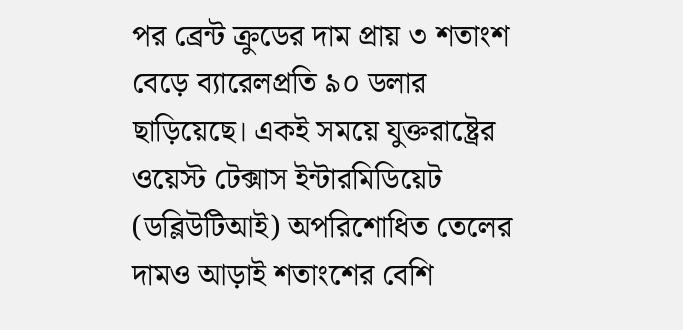পর ব্রেন্ট ক্রুডের দাম প্রায় ৩ শতাংশ বেড়ে ব্যারেলপ্রতি ৯০ ডলার ছাড়িয়েছে। একই সময়ে যুক্তরাষ্ট্রের ওয়েস্ট টেক্সাস ইন্টারমিডিয়েট (ডব্লিউটিআই) অপরিশোধিত তেলের দামও আড়াই শতাংশের বেশি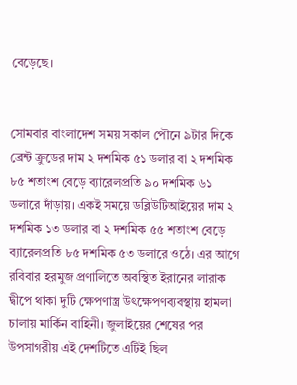বেড়েছে।


সোমবার বাংলাদেশ সময় সকাল পৌনে ৯টার দিকে ব্রেন্ট ক্রুডের দাম ২ দশমিক ৫১ ডলার বা ২ দশমিক ৮৫ শতাংশ বেড়ে ব্যারেলপ্রতি ৯০ দশমিক ৬১ ডলারে দাঁড়ায়। একই সময়ে ডব্লিউটিআইয়ের দাম ২ দশমিক ১৩ ডলার বা ২ দশমিক ৫৫ শতাংশ বেড়ে ব্যারেলপ্রতি ৮৫ দশমিক ৫৩ ডলারে ওঠে। এর আগে রবিবার হরমুজ প্রণালিতে অবস্থিত ইরানের লারাক দ্বীপে থাকা দুটি ক্ষেপণাস্ত্র উৎক্ষেপণব্যবস্থায় হামলা চালায় মার্কিন বাহিনী। জুলাইয়ের শেষের পর উপসাগরীয় এই দেশটিতে এটিই ছিল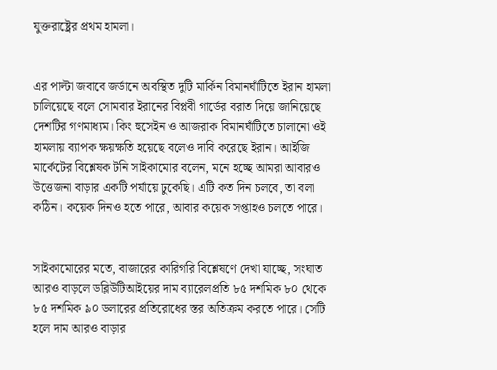যুক্তরাষ্ট্রের প্রথম হামলা।


এর পাল্টা জবাবে জর্ডানে অবস্থিত দুটি মার্কিন বিমানঘাঁটিতে ইরান হামলা চালিয়েছে বলে সোমবার ইরানের বিপ্লবী গার্ডের বরাত দিয়ে জানিয়েছে দেশটির গণমাধ্যম। কিং হুসেইন ও আজরাক বিমানঘাঁটিতে চালানো ওই হামলায় ব্যাপক ক্ষয়ক্ষতি হয়েছে বলেও দাবি করেছে ইরান। আইজি মার্কেটের বিশ্লেষক টনি সাইকামোর বলেন, মনে হচ্ছে আমরা আবারও উত্তেজনা বাড়ার একটি পর্যায়ে ঢুকেছি। এটি কত দিন চলবে, তা বলা কঠিন। কয়েক দিনও হতে পারে, আবার কয়েক সপ্তাহও চলতে পারে।


সাইকামোরের মতে, বাজারের কারিগরি বিশ্লেষণে দেখা যাচ্ছে, সংঘাত আরও বাড়লে ডব্লিউটিআইয়ের দাম ব্যারেলপ্রতি ৮৫ দশমিক ৮০ থেকে ৮৫ দশমিক ৯০ ডলারের প্রতিরোধের স্তর অতিক্রম করতে পারে। সেটি হলে দাম আরও বাড়ার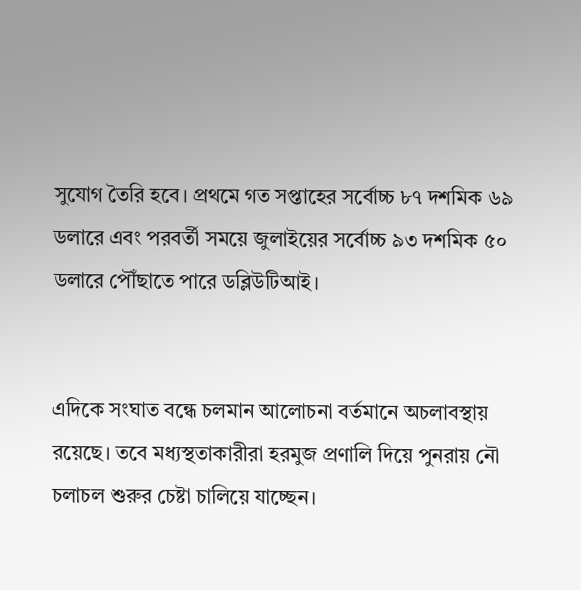সুযোগ তৈরি হবে। প্রথমে গত সপ্তাহের সর্বোচ্চ ৮৭ দশমিক ৬৯ ডলারে এবং পরবর্তী সময়ে জুলাইয়ের সর্বোচ্চ ৯৩ দশমিক ৫০ ডলারে পৌঁছাতে পারে ডব্লিউটিআই।


এদিকে সংঘাত বন্ধে চলমান আলোচনা বর্তমানে অচলাবস্থায় রয়েছে। তবে মধ্যস্থতাকারীরা হরমুজ প্রণালি দিয়ে পুনরায় নৌ চলাচল শুরুর চেষ্টা চালিয়ে যাচ্ছেন।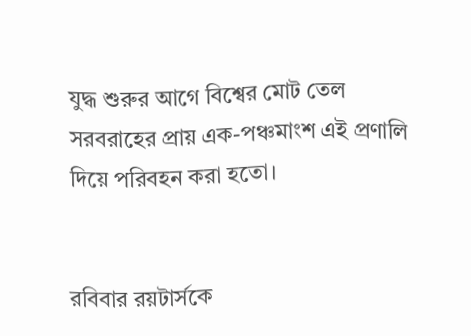যুদ্ধ শুরুর আগে বিশ্বের মোট তেল সরবরাহের প্রায় এক-পঞ্চমাংশ এই প্রণালি দিয়ে পরিবহন করা হতো।


রবিবার রয়টার্সকে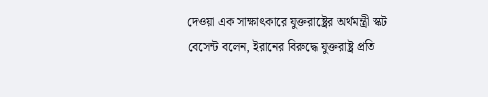দেওয়া এক সাক্ষাৎকারে যুক্তরাষ্ট্রের অর্থমন্ত্রী স্কট বেসেন্ট বলেন, ইরানের বিরুদ্ধে যুক্তরাষ্ট্র প্রতি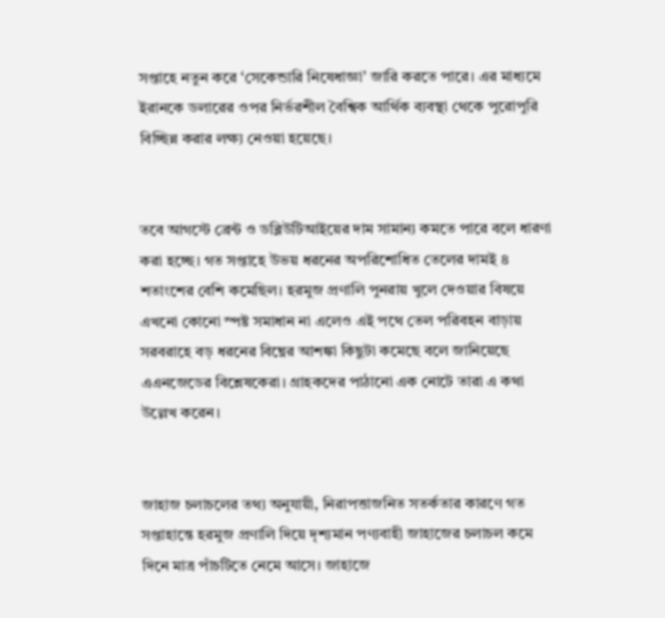সপ্তাহে নতুন করে ‘সেকেন্ডারি নিষেধাজ্ঞা’ জারি করতে পারে। এর মাধ্যমে ইরানকে ডলারের ওপর নির্ভরশীল বৈশ্বিক আর্থিক ব্যবস্থা থেকে পুরোপুরি বিচ্ছিন্ন করার লক্ষ্য নেওয়া হয়েছে।


তবে আগস্টে ব্রেন্ট ও ডব্লিউটিআইয়ের দাম সামান্য কমতে পারে বলে ধারণা করা হচ্ছে। গত সপ্তাহে উভয় ধরনের অপরিশোধিত তেলের দামই ৪ শতাংশের বেশি কমেছিল। হরমুজ প্রণালি পুনরায় খুলে দেওয়ার বিষয়ে এখনো কোনো স্পষ্ট সমাধান না এলেও এই পথে তেল পরিবহন বাড়ায় সরবরাহে বড় ধরনের বিঘ্নের আশঙ্কা কিছুটা কমেছে বলে জানিয়েছে এএনজেডের বিশ্লেষকেরা। গ্রাহকদের পাঠানো এক নোটে তারা এ কথা উল্লেখ করেন।


জাহাজ চলাচলের তথ্য অনুযায়ী, নিরাপত্তাজনিত সতর্কতার কারণে গত সপ্তাহান্তে হরমুজ প্রণালি দিয়ে দৃশ্যমান পণ্যবাহী জাহাজের চলাচল কমে দিনে মাত্র পাঁচটিতে নেমে আসে। জাহাজে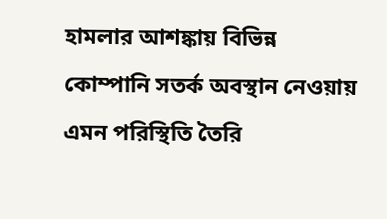হামলার আশঙ্কায় বিভিন্ন কোম্পানি সতর্ক অবস্থান নেওয়ায় এমন পরিস্থিতি তৈরি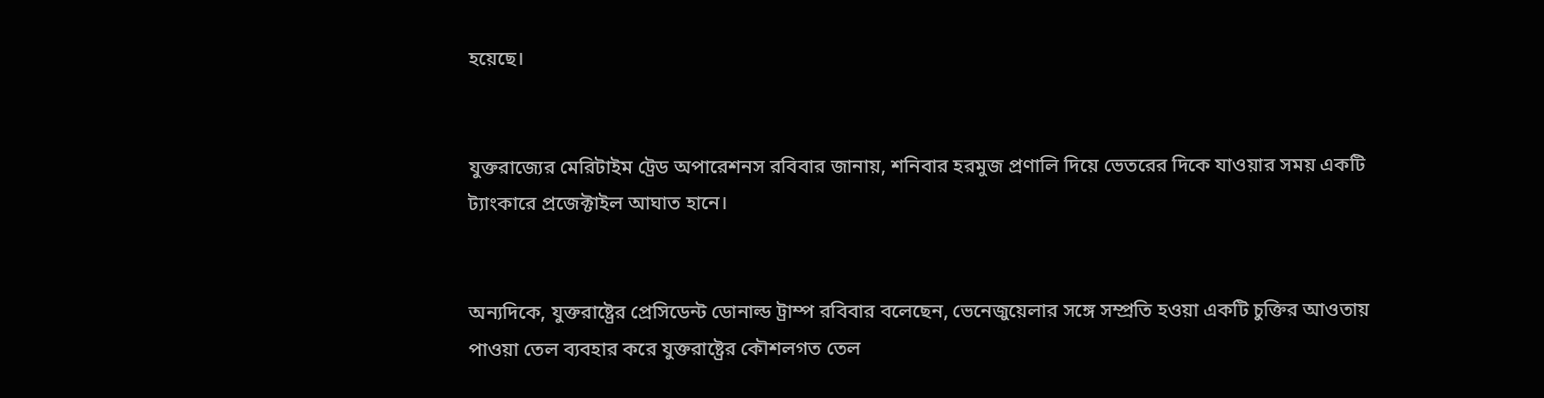হয়েছে।


যুক্তরাজ্যের মেরিটাইম ট্রেড অপারেশনস রবিবার জানায়, শনিবার হরমুজ প্রণালি দিয়ে ভেতরের দিকে যাওয়ার সময় একটি ট্যাংকারে প্রজেক্টাইল আঘাত হানে।


অন্যদিকে, যুক্তরাষ্ট্রের প্রেসিডেন্ট ডোনাল্ড ট্রাম্প রবিবার বলেছেন, ভেনেজুয়েলার সঙ্গে সম্প্রতি হওয়া একটি চুক্তির আওতায় পাওয়া তেল ব্যবহার করে যুক্তরাষ্ট্রের কৌশলগত তেল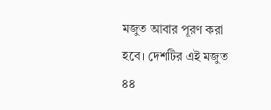মজুত আবার পূরণ করা হবে। দেশটির এই মজুত ৪৪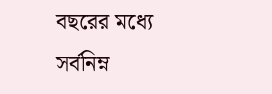বছরের মধ্যে সর্বনিম্ন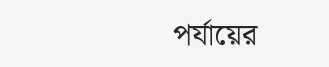পর্যায়ের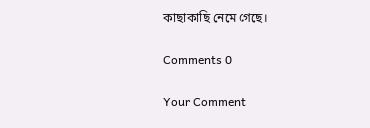কাছাকাছি নেমে গেছে।

Comments 0

Your Comment